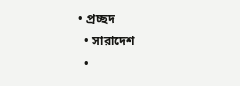• প্রচ্ছদ
  • সারাদেশ
  •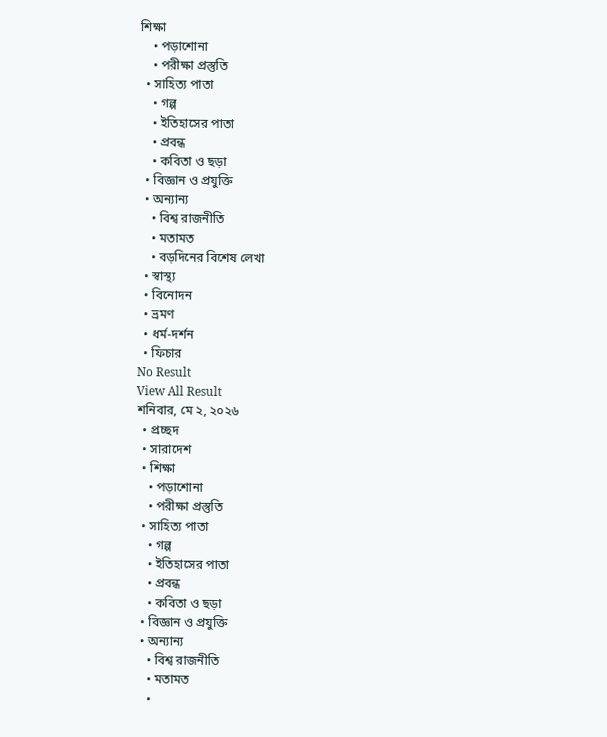শিক্ষা
    • পড়াশোনা
    • পরীক্ষা প্রস্তুতি
  • সাহিত্য পাতা
    • গল্প
    • ইতিহাসের পাতা
    • প্রবন্ধ
    • কবিতা ও ছড়া
  • বিজ্ঞান ও প্রযুক্তি
  • অন্যান্য
    • বিশ্ব রাজনীতি
    • মতামত
    • বড়দিনের বিশেষ লেখা
  • স্বাস্থ্য
  • বিনোদন
  • ভ্রমণ
  • ধর্ম-দর্শন
  • ফিচার
No Result
View All Result
শনিবার, মে ২, ২০২৬
  • প্রচ্ছদ
  • সারাদেশ
  • শিক্ষা
    • পড়াশোনা
    • পরীক্ষা প্রস্তুতি
  • সাহিত্য পাতা
    • গল্প
    • ইতিহাসের পাতা
    • প্রবন্ধ
    • কবিতা ও ছড়া
  • বিজ্ঞান ও প্রযুক্তি
  • অন্যান্য
    • বিশ্ব রাজনীতি
    • মতামত
    •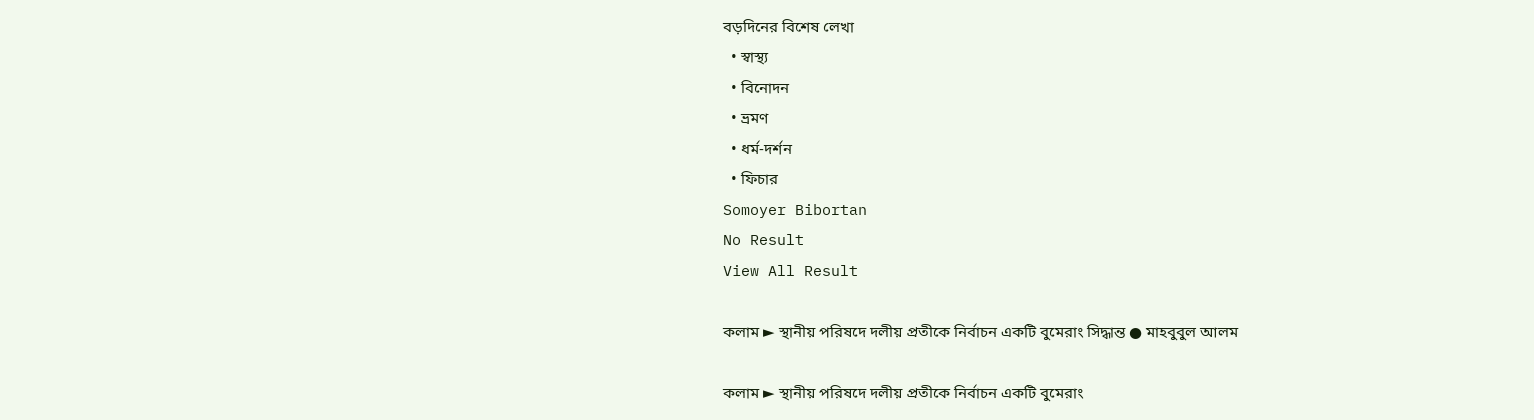বড়দিনের বিশেষ লেখা
  • স্বাস্থ্য
  • বিনোদন
  • ভ্রমণ
  • ধর্ম-দর্শন
  • ফিচার
Somoyer Bibortan
No Result
View All Result

কলাম ► স্থানীয় পরিষদে দলীয় প্রতীকে নির্বাচন একটি বুমেরাং সিদ্ধান্ত ● মাহবুবুল আলম

কলাম ► স্থানীয় পরিষদে দলীয় প্রতীকে নির্বাচন একটি বুমেরাং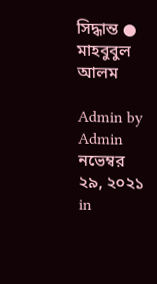সিদ্ধান্ত ● মাহবুবুল আলম

Admin by Admin
নভেম্বর ২৯, ২০২১
in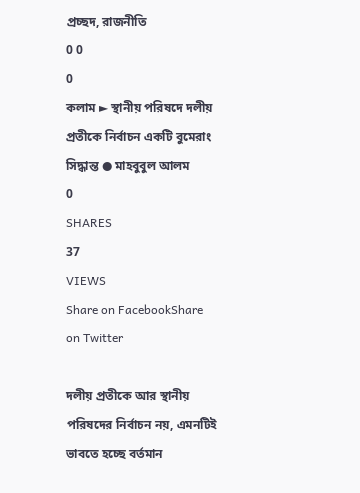প্রচ্ছদ, রাজনীতি
0 0
0
কলাম ► স্থানীয় পরিষদে দলীয় প্রতীকে নির্বাচন একটি বুমেরাং সিদ্ধান্ত ● মাহবুবুল আলম
0
SHARES
37
VIEWS
Share on FacebookShare on Twitter

দলীয় প্রতীকে আর স্থানীয় পরিষদের নির্বাচন নয়, এমনটিই ভাবতে হচ্ছে বর্তমান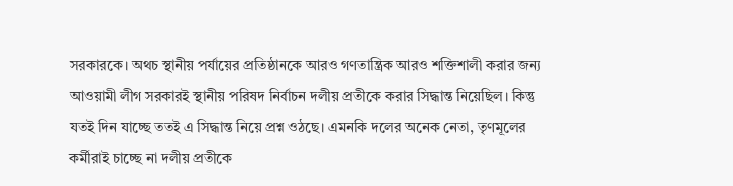সরকারকে। অথচ স্থানীয় পর্যায়ের প্রতিষ্ঠানকে আরও গণতান্ত্রিক আরও শক্তিশালী করার জন্য আওয়ামী লীগ সরকারই স্থানীয় পরিষদ নির্বাচন দলীয় প্রতীকে করার সিদ্ধান্ত নিয়েছিল। কিন্তু যতই দিন যাচ্ছে ততই এ সিদ্ধান্ত নিয়ে প্রশ্ন ওঠছে। এমনকি দলের অনেক নেতা, তৃণমূলের কর্মীরাই চাচ্ছে না দলীয় প্রতীকে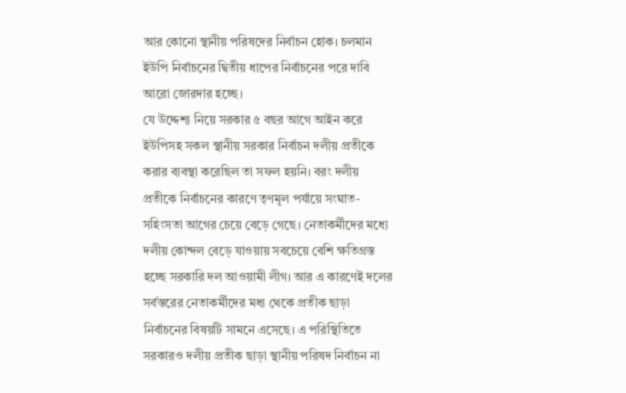আর কোনো স্থানীয় পরিষদের নির্বাচন হোক। চলমান ইউপি নির্বাচনের দ্বিতীয় ধাপের নির্বাচনের পরে দাবি আরো জোরদার হচ্ছে।
যে উদ্দেশ্য নিয়ে সরকার ৫ বছর আগে আইন করে ইউপিসহ সকল স্থানীয় সরকার নির্বাচন দলীয় প্রতীকে করার ব্যবস্থা করেছিল তা সফল হয়নি। বরং দলীয় প্রতীকে নির্বাচনের কারণে তৃণমূল পর্যায়ে সংঘাত-সহিংসতা আগের চেয়ে বেড়ে গেছে। নেতাকর্মীদের মধ্যে দলীয় কোন্দল বেড়ে যাওয়ায় সবচেয়ে বেশি ক্ষতিগ্রস্ত হচ্ছে সরকারি দল আওয়ামী লীগ। আর এ কারণেই দলের সর্বস্তরের নেতাকর্মীদের মধ্য থেকে প্রতীক ছাড়া নির্বাচনের বিষয়টি সামনে এসেছে। এ পরিস্থিতিতে সরকারও দলীয় প্রতীক ছাড়া স্থানীয় পরিষদ নির্বাচন না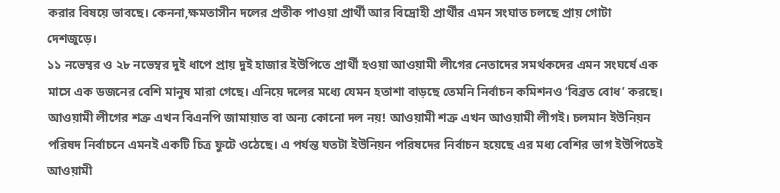করার বিষয়ে ভাবছে। কেননা,ক্ষমতাসীন দলের প্রতীক পাওয়া প্রার্থী আর বিদ্রোহী প্রার্থীর এমন সংঘাত চলছে প্রায় গোটা দেশজুড়ে।
১১ নভেম্বর ও ২৮ নভেম্বর দুই ধাপে প্রায় দুই হাজার ইউপিতে প্রার্থী হওয়া আওয়ামী লীগের নেতাদের সমর্থকদের এমন সংঘর্ষে এক মাসে এক ডজনের বেশি মানুষ মারা গেছে। এনিয়ে দলের মধ্যে যেমন হতাশা বাড়ছে তেমনি নির্বাচন কমিশনও ‘বিব্রত বোধ’ করছে।
আওয়ামী লীগের শত্রু এখন বিএনপি জামায়াত বা অন্য কোনো দল নয়! আওয়ামী শত্রু এখন আওয়ামী লীগই। চলমান ইউনিয়ন পরিষদ নির্বাচনে এমনই একটি চিত্র ফুটে ওঠেছে। এ পর্যন্ত যতটা ইউনিয়ন পরিষদের নির্বাচন হয়েছে এর মধ্য বেশির ভাগ ইউপিতেই আওয়ামী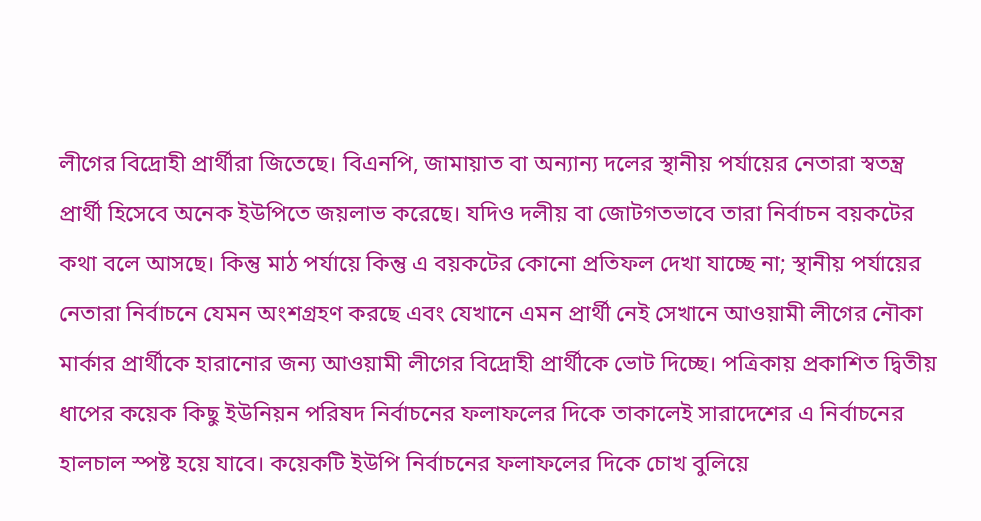লীগের বিদ্রোহী প্রার্থীরা জিতেছে। বিএনপি, জামায়াত বা অন্যান্য দলের স্থানীয় পর্যায়ের নেতারা স্বতন্ত্র প্রার্থী হিসেবে অনেক ইউপিতে জয়লাভ করেছে। যদিও দলীয় বা জোটগতভাবে তারা নির্বাচন বয়কটের কথা বলে আসছে। কিন্তু মাঠ পর্যায়ে কিন্তু এ বয়কটের কোনো প্রতিফল দেখা যাচ্ছে না; স্থানীয় পর্যায়ের নেতারা নির্বাচনে যেমন অংশগ্রহণ করছে এবং যেখানে এমন প্রার্থী নেই সেখানে আওয়ামী লীগের নৌকা মার্কার প্রার্থীকে হারানোর জন্য আওয়ামী লীগের বিদ্রোহী প্রার্থীকে ভোট দিচ্ছে। পত্রিকায় প্রকাশিত দ্বিতীয় ধাপের কয়েক কিছু ইউনিয়ন পরিষদ নির্বাচনের ফলাফলের দিকে তাকালেই সারাদেশের এ নির্বাচনের হালচাল স্পষ্ট হয়ে যাবে। কয়েকটি ইউপি নির্বাচনের ফলাফলের দিকে চোখ বুলিয়ে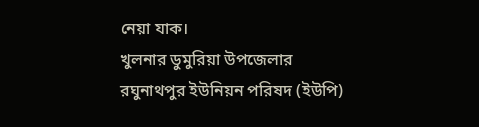নেয়া যাক।
খুলনার ডুমুরিয়া উপজেলার রঘুনাথপুর ইউনিয়ন পরিষদ (ইউপি)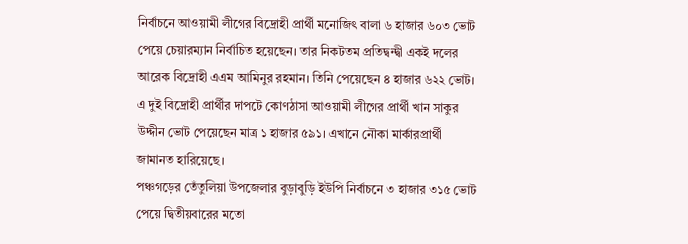নির্বাচনে আওয়ামী লীগের বিদ্রোহী প্রার্থী মনোজিৎ বালা ৬ হাজার ৬০৩ ভোট পেয়ে চেয়ারম্যান নির্বাচিত হয়েছেন। তার নিকটতম প্রতিদ্বন্দ্বী একই দলের আরেক বিদ্রোহী এএম আমিনুর রহমান। তিনি পেয়েছেন ৪ হাজার ৬২২ ভোট। এ দুই বিদ্রোহী প্রার্থীর দাপটে কোণঠাসা আওয়ামী লীগের প্রার্থী খান সাকুর উদ্দীন ভোট পেয়েছেন মাত্র ১ হাজার ৫৯১। এখানে নৌকা মার্কারপ্রার্থী জামানত হারিয়েছে।
পঞ্চগড়ের তেঁতুলিয়া উপজেলার বুড়াবুড়ি ইউপি নির্বাচনে ৩ হাজার ৩১৫ ভোট পেয়ে দ্বিতীয়বারের মতো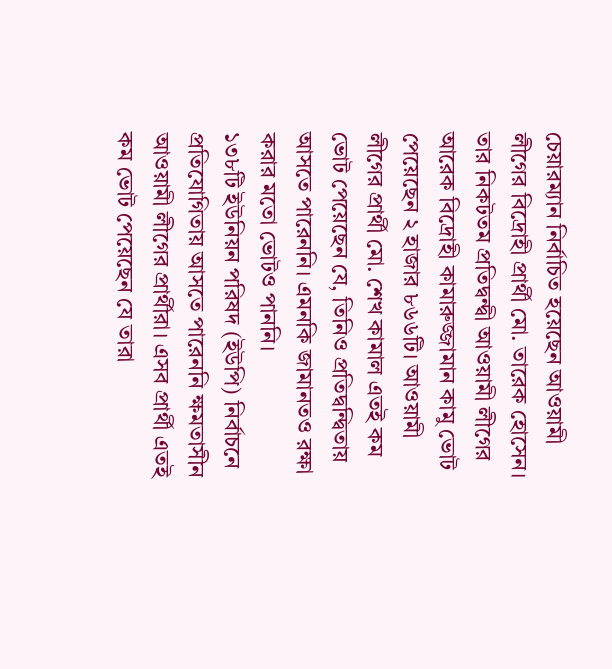চেয়ারম্যান নির্বাচিত হয়েছেন আওয়ামী লীগের বিদ্রোহী প্রার্থী মো. তারেক হোসেন। তার নিকটতম প্রতিদ্বন্দ্বী আওয়ামী লীগের আরেক বিদ্রোহী কামারুজ্জামান কামু ভোট পেয়েছেন ২ হাজার ৮৬৬টি। আওয়ামী লীগের প্রার্থী মো. শেখ কামাল এতই কম ভোট পেয়েছেন যে, তিনিও প্রতিদ্বন্দ্বিতায় আসতে পারেননি। এমনকি জামানতও রক্ষা করার মতো ভোটও পাননি।
১৩৮টি ইউনিয়ন পরিষদ (ইউপি) নির্বাচনে প্রতিযোগিতায় আসতে পারেননি ক্ষমতাসীন আওয়ামী লীগের প্রার্থীরা। এসব প্রার্থী এতই কম ভোট পেয়েছেন যে তারা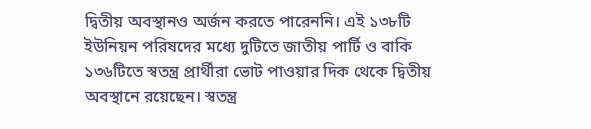দ্বিতীয় অবস্থানও অর্জন করতে পারেননি। এই ১৩৮টি ইউনিয়ন পরিষদের মধ্যে দুটিতে জাতীয় পার্টি ও বাকি ১৩৬টিতে স্বতন্ত্র প্রার্থীরা ভোট পাওয়ার দিক থেকে দ্বিতীয় অবস্থানে রয়েছেন। স্বতন্ত্র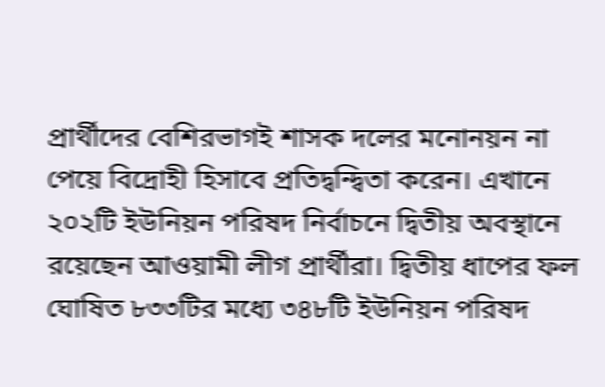প্রার্থীদের বেশিরভাগই শাসক দলের মনোনয়ন না পেয়ে বিদ্রোহী হিসাবে প্রতিদ্বন্দ্বিতা করেন। এখানে ২০২টি ইউনিয়ন পরিষদ নির্বাচনে দ্বিতীয় অবস্থানে রয়েছেন আওয়ামী লীগ প্রার্থীরা। দ্বিতীয় ধাপের ফল ঘোষিত ৮৩৩টির মধ্যে ৩৪৮টি ইউনিয়ন পরিষদ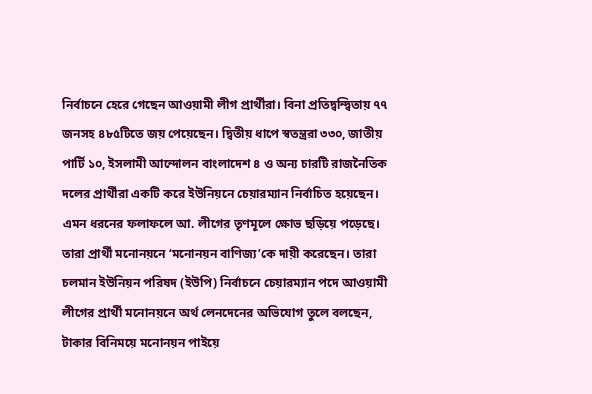নির্বাচনে হেরে গেছেন আওয়ামী লীগ প্রার্থীরা। বিনা প্রতিদ্বন্দ্বিতায় ৭৭ জনসহ ৪৮৫টিতে জয় পেয়েছেন। দ্বিতীয় ধাপে স্বতন্ত্ররা ৩৩০, জাতীয় পার্টি ১০, ইসলামী আন্দোলন বাংলাদেশ ৪ ও অন্য চারটি রাজনৈতিক দলের প্রার্থীরা একটি করে ইউনিয়নে চেয়ারম্যান নির্বাচিত হয়েছেন।
এমন ধরনের ফলাফলে আ. লীগের তৃণমূলে ক্ষোভ ছড়িয়ে পড়েছে। তারা প্রার্থী মনোনয়নে ‘মনোনয়ন বাণিজ্য’কে দায়ী করেছেন। তারা চলমান ইউনিয়ন পরিষদ (ইউপি) নির্বাচনে চেয়ারম্যান পদে আওয়ামী লীগের প্রার্থী মনোনয়নে অর্থ লেনদেনের অভিযোগ তুলে বলছেন, টাকার বিনিময়ে মনোনয়ন পাইয়ে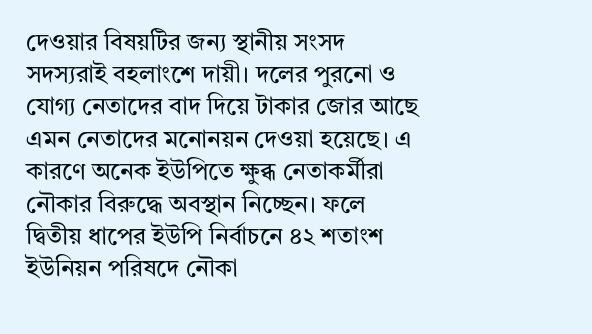দেওয়ার বিষয়টির জন্য স্থানীয় সংসদ সদস্যরাই বহলাংশে দায়ী। দলের পুরনো ও যোগ্য নেতাদের বাদ দিয়ে টাকার জোর আছে এমন নেতাদের মনোনয়ন দেওয়া হয়েছে। এ কারণে অনেক ইউপিতে ক্ষুব্ধ নেতাকর্মীরা নৌকার বিরুদ্ধে অবস্থান নিচ্ছেন। ফলে দ্বিতীয় ধাপের ইউপি নির্বাচনে ৪২ শতাংশ ইউনিয়ন পরিষদে নৌকা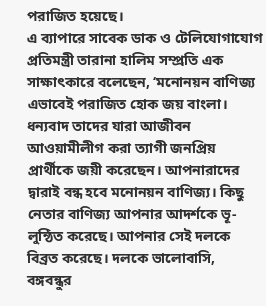পরাজিত হয়েছে।
এ ব্যাপারে সাবেক ডাক ও টেলিযোগাযোগ প্রতিমন্ত্রী তারানা হালিম সম্প্রতি এক সাক্ষাৎকারে বলেছেন, ‘মনোনয়ন বাণিজ্য এভাবেই পরাজিত হোক জয় বাংলা। ধন্যবাদ তাদের যারা আজীবন আওয়ামীলীগ করা ত্যাগী জনপ্রিয় প্রার্থীকে জয়ী করেছেন। আপনারাদের দ্বারাই বন্ধ হবে মনোনয়ন বাণিজ্য। কিছু নেতার বাণিজ্য আপনার আদর্শকে ভূ-লুন্ঠিত করেছে। আপনার সেই দলকে বিব্রত করেছে। দলকে ভালোবাসি, বঙ্গবন্ধুর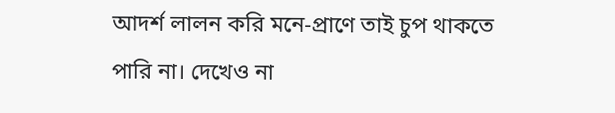আদর্শ লালন করি মনে-প্রাণে তাই চুপ থাকতে পারি না। দেখেও না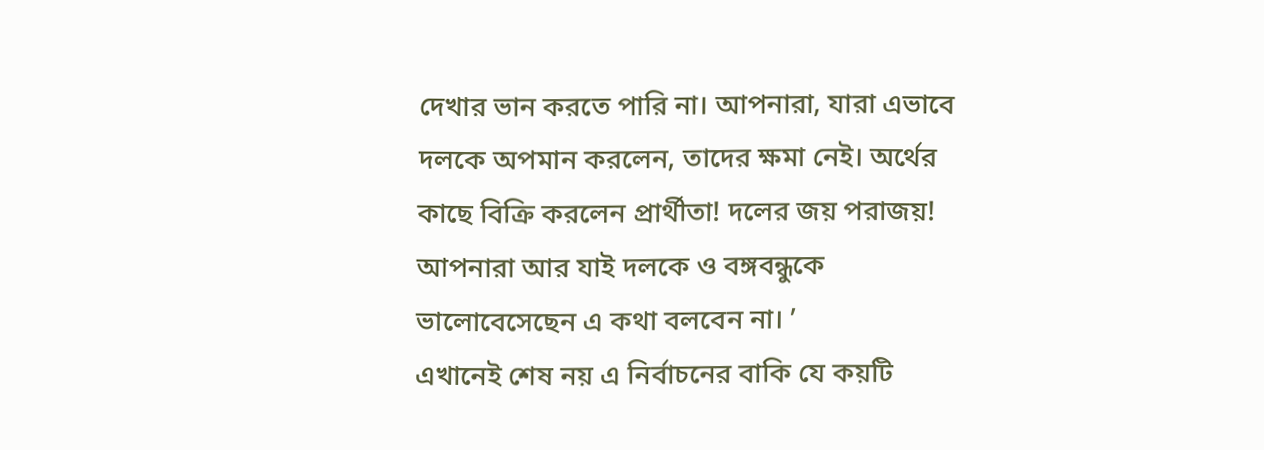দেখার ভান করতে পারি না। আপনারা, যারা এভাবে দলকে অপমান করলেন, তাদের ক্ষমা নেই। অর্থের কাছে বিক্রি করলেন প্রার্থীতা! দলের জয় পরাজয়! আপনারা আর যাই দলকে ও বঙ্গবন্ধুকে ভালোবেসেছেন এ কথা বলবেন না। ’
এখানেই শেষ নয় এ নির্বাচনের বাকি যে কয়টি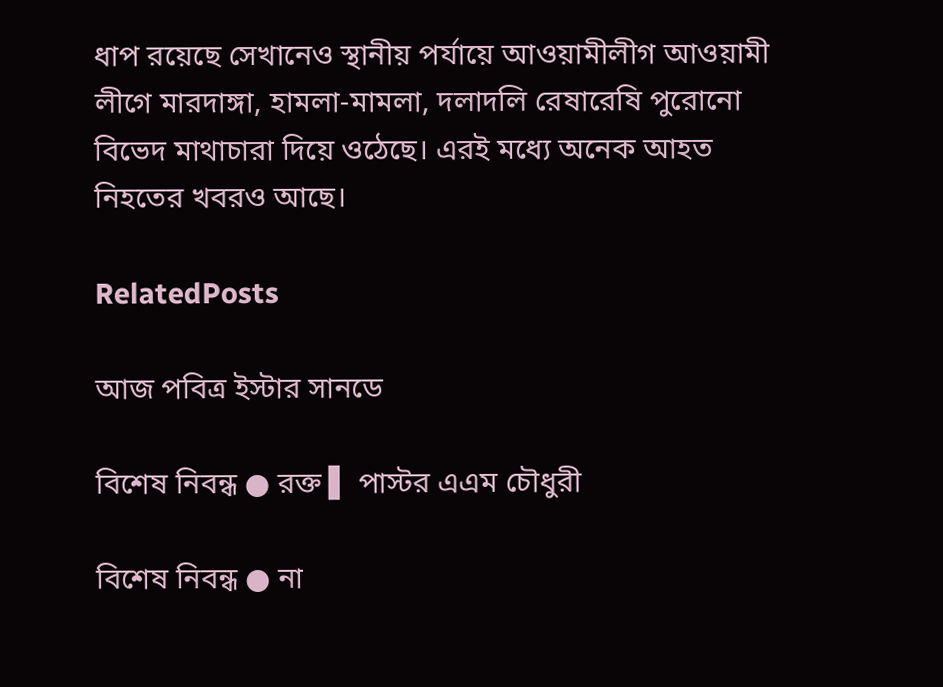ধাপ রয়েছে সেখানেও স্থানীয় পর্যায়ে আওয়ামীলীগ আওয়ামী লীগে মারদাঙ্গা, হামলা-মামলা, দলাদলি রেষারেষি পুরোনো বিভেদ মাথাচারা দিয়ে ওঠেছে। এরই মধ্যে অনেক আহত নিহতের খবরও আছে।

RelatedPosts

আজ পবিত্র ইস্টার সানডে

বিশেষ নিবন্ধ ● রক্ত ▌ পাস্টর এএম চৌধুরী

বিশেষ নিবন্ধ ● না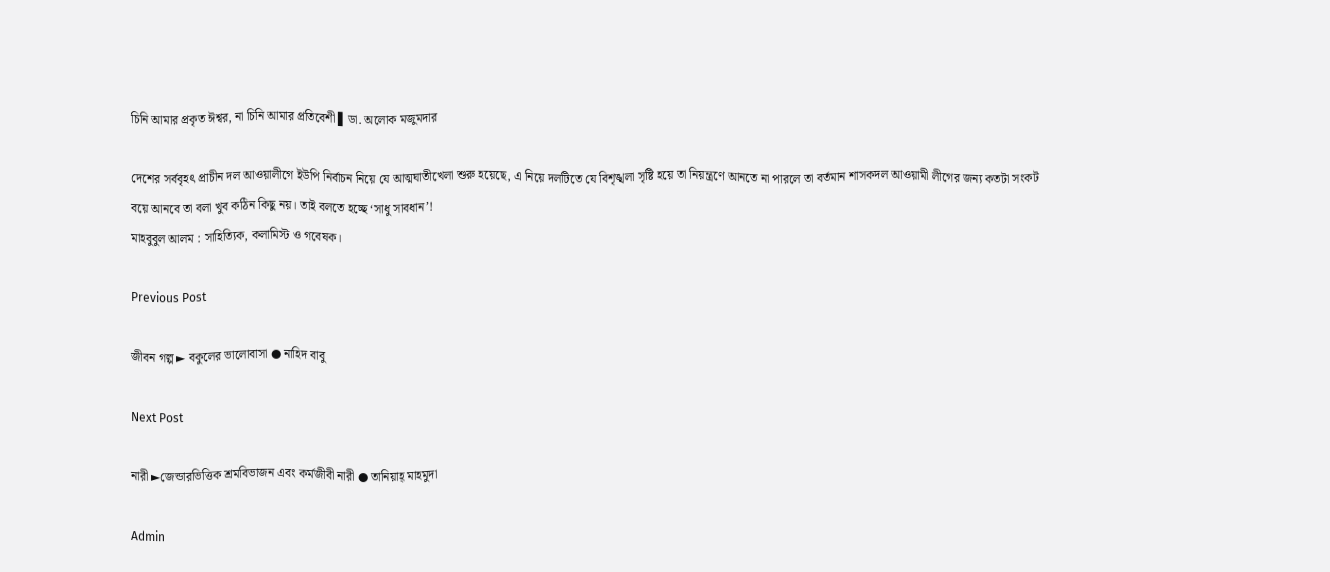চিনি আমার প্রকৃত ঈশ্বর, না চিনি আমার প্রতিবেশী ▌ডা. অলোক মজুমদার

দেশের সর্ববৃহৎ প্রাচীন দল আওয়ালীগে ইউপি নির্বাচন নিয়ে যে আত্মঘাতীখেলা শুরু হয়েছে, এ নিয়ে দলটিতে যে বিশৃঙ্খলা সৃষ্টি হয়ে তা নিয়ন্ত্রণে আনতে না পারলে তা বর্তমান শাসকদল আওয়ামী লীগের জন্য কতটা সংকট বয়ে আনবে তা বলা খুব কঠিন কিছু নয়। তাই বলতে হচ্ছে ‘সাধু সাবধান’!
মাহবুবুল আলম : সাহিত্যিক, কলামিস্ট ও গবেষক।

Previous Post

জীবন গল্প ► বকুলের ভালোবাসা ● নাহিদ বাবু

Next Post

নারী ►জেন্ডারভিত্তিক শ্রমবিভাজন এবং কর্মজীবী নারী ● তানিয়াহ্ মাহমুদা

Admin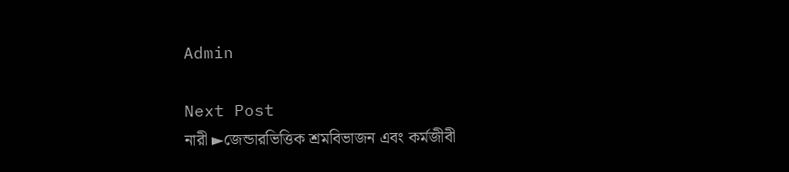Admin

Next Post
নারী ►জেন্ডারভিত্তিক শ্রমবিভাজন এবং কর্মজীবী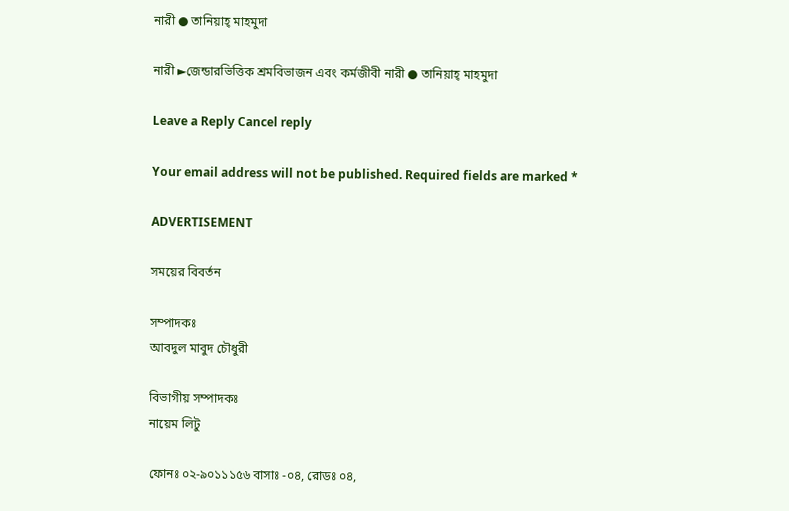নারী ● তানিয়াহ্ মাহমুদা

নারী ►জেন্ডারভিত্তিক শ্রমবিভাজন এবং কর্মজীবী নারী ● তানিয়াহ্ মাহমুদা

Leave a Reply Cancel reply

Your email address will not be published. Required fields are marked *

ADVERTISEMENT

সময়ের বিবর্তন

সম্পাদকঃ
আবদুল মাবুদ চৌধুরী

বিভাগীয় সম্পাদকঃ
নায়েম লিটু

ফোনঃ ০২-৯০১১১৫৬ বাসাঃ -০৪, রোডঃ ০৪,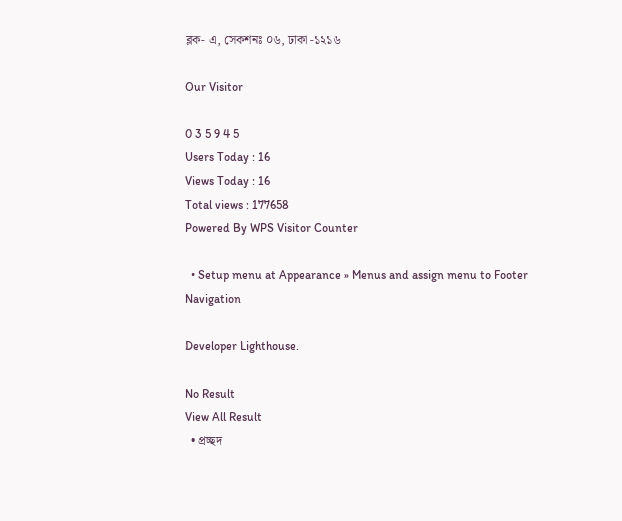ব্লক- এ, সেকশনঃ ০৬, ঢাকা -১২১৬

Our Visitor

0 3 5 9 4 5
Users Today : 16
Views Today : 16
Total views : 177658
Powered By WPS Visitor Counter

  • Setup menu at Appearance » Menus and assign menu to Footer Navigation

Developer Lighthouse.

No Result
View All Result
  • প্রচ্ছদ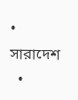• সারাদেশ
  •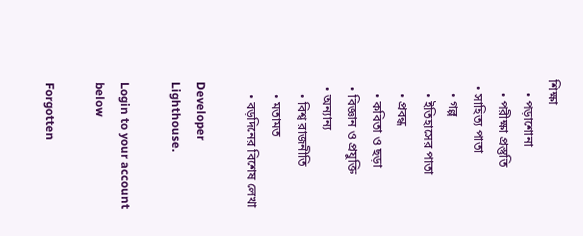শিক্ষা
    • পড়াশোনা
    • পরীক্ষা প্রস্তুতি
  • সাহিত্য পাতা
    • গল্প
    • ইতিহাসের পাতা
    • প্রবন্ধ
    • কবিতা ও ছড়া
  • বিজ্ঞান ও প্রযুক্তি
  • অন্যান্য
    • বিশ্ব রাজনীতি
    • মতামত
    • বড়দিনের বিশেষ লেখা

Developer Lighthouse.

Login to your account below

Forgotten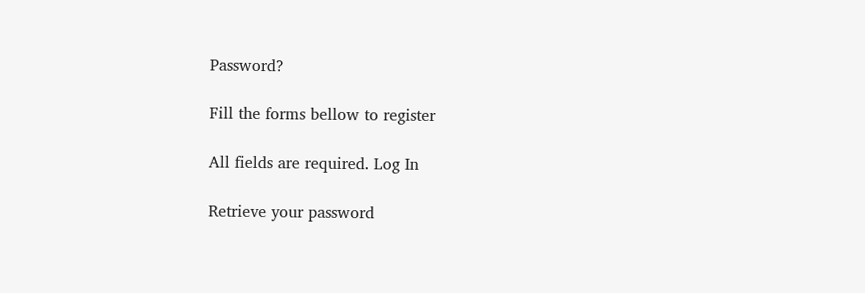Password?

Fill the forms bellow to register

All fields are required. Log In

Retrieve your password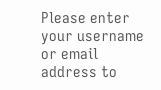Please enter your username or email address to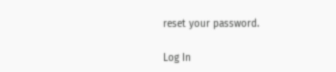reset your password.

Log In